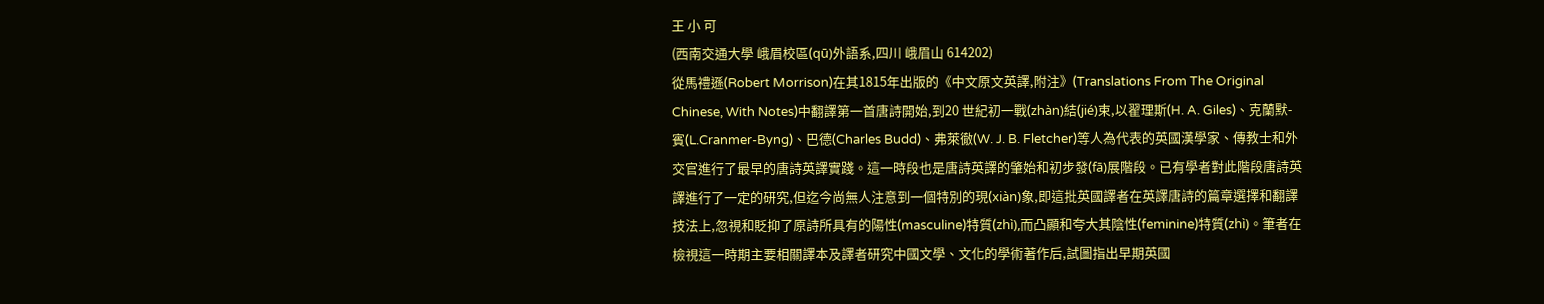王 小 可
(西南交通大學 峨眉校區(qū)外語系,四川 峨眉山 614202)
從馬禮遜(Robert Morrison)在其1815年出版的《中文原文英譯,附注》(Translations From The Original Chinese, With Notes)中翻譯第一首唐詩開始,到20 世紀初一戰(zhàn)結(jié)束,以翟理斯(H. A. Giles)、克蘭默-賓(L.Cranmer-Byng)、巴德(Charles Budd)、弗萊徹(W. J. B. Fletcher)等人為代表的英國漢學家、傳教士和外交官進行了最早的唐詩英譯實踐。這一時段也是唐詩英譯的肇始和初步發(fā)展階段。已有學者對此階段唐詩英譯進行了一定的研究,但迄今尚無人注意到一個特別的現(xiàn)象,即這批英國譯者在英譯唐詩的篇章選擇和翻譯技法上,忽視和貶抑了原詩所具有的陽性(masculine)特質(zhì),而凸顯和夸大其陰性(feminine)特質(zhì)。筆者在檢視這一時期主要相關譯本及譯者研究中國文學、文化的學術著作后,試圖指出早期英國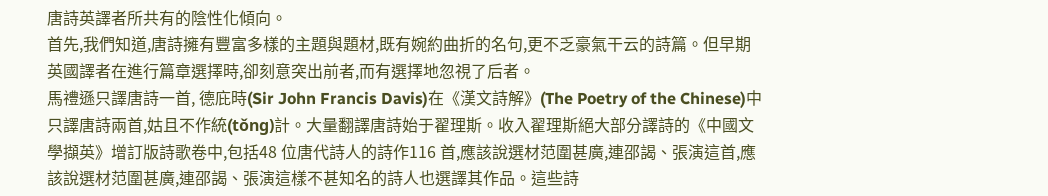唐詩英譯者所共有的陰性化傾向。
首先,我們知道,唐詩擁有豐富多樣的主題與題材,既有婉約曲折的名句,更不乏豪氣干云的詩篇。但早期英國譯者在進行篇章選擇時,卻刻意突出前者,而有選擇地忽視了后者。
馬禮遜只譯唐詩一首, 德庇時(Sir John Francis Davis)在《漢文詩解》(The Poetry of the Chinese)中只譯唐詩兩首,姑且不作統(tǒng)計。大量翻譯唐詩始于翟理斯。收入翟理斯絕大部分譯詩的《中國文學擷英》增訂版詩歌卷中,包括48 位唐代詩人的詩作116 首,應該說選材范圍甚廣,連邵謁、張演這首,應該說選材范圍甚廣,連邵謁、張演這樣不甚知名的詩人也選譯其作品。這些詩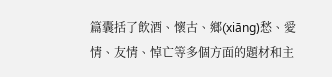篇囊括了飲酒、懷古、鄉(xiāng)愁、愛情、友情、悼亡等多個方面的題材和主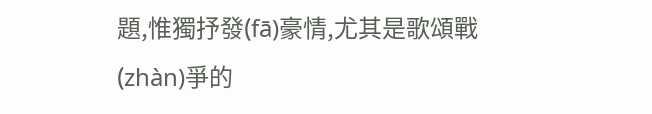題,惟獨抒發(fā)豪情,尤其是歌頌戰(zhàn)爭的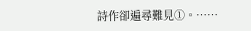詩作卻遍尋難見①。……